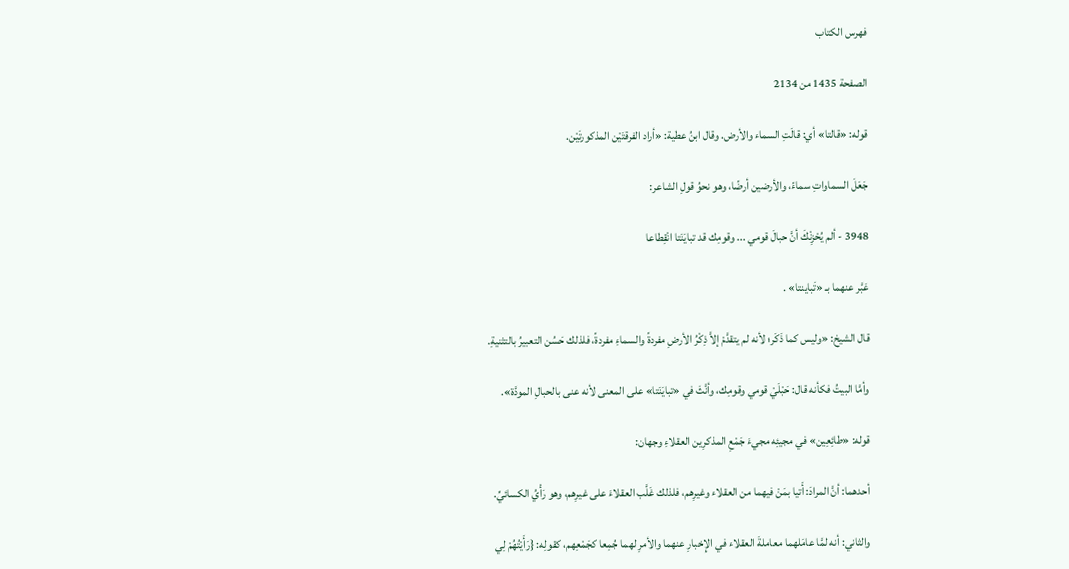فهرس الكتاب

الصفحة 1435 من 2134

قوله: «قالتا» أي: قالَتِ السماء والأرض. وقال ابنُ عطية: «أراد الفرقتَيْن المذكورتَيْن.

جَعَلَ السماواتِ سماءً، والأرضين أرضًا، وهو نحوُ قولِ الشاعر:

3948 - ألم يُحْزِنْكَ أنَّ حبالَ قومي ... وقومِك قد تبايَنَتا انْقِطاعا

عَبَّر عنهما بـ «تَباينتا» .

قال الشيخ: «وليس كما ذَكَر؛ لأنه لم يتقدَّمْ إلاَّ ذِكْرُ الأرضِ مفردةً والسماءِ مفردةً، فلذلك حَسُن التعبيرُ بالتثنيةِ.

وأمَّا البيتُ فكأنه قال: حَبْلَيْ قومي وقومِك، وأنَّثَ في «تبايَنَتا» على المعنى لأنه عنى بالحبالِ المودَّة».

قوله: «طائِعِين» في مجيئِه مجيءَ جَمْعِ المذكرِين العقلاءِ وجهان:

أحدهما: أنَّ المرادَ: أَتيا بمَنْ فيهما من العقلاء وغيرِهم، فلذلك غَلَّب العقلاءَ على غيرِهم، وهو رَأْيُ الكسائيِّ.

والثاني: أنه لمَّا عامَلهما معاملةَ العقلاء في الإِخبارِ عنهما والأمرِ لهما جُمِعا كجَمْعِهم، كقولِه: {رَأَيْتُهُمْ لِي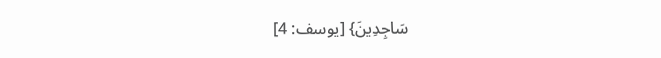سَاجِدِينَ} [يوسف: 4]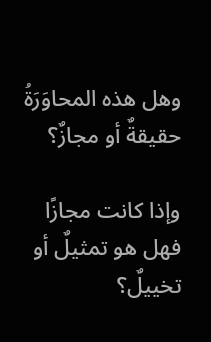وهل هذه المحاوَرَةُ حقيقةٌ أو مجازٌ؟

وإذا كانت مجازًا فهل هو تمثيلٌ أو تخييلٌ؟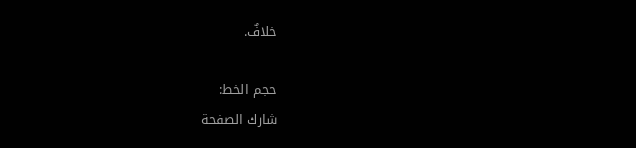خلافٌ.

حجم الخط:
شارك الصفحة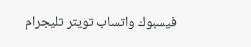فيسبوك واتساب تويتر تليجرام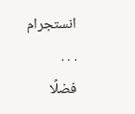انستجرام
. . .
فضلًا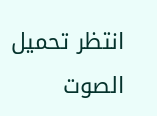انتظر تحميل الصوت